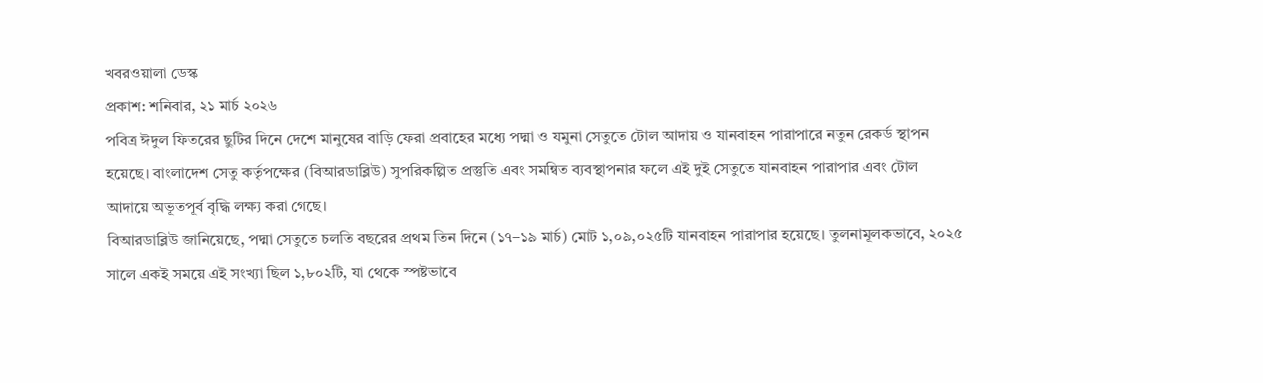খবরওয়ালা ডেস্ক
প্রকাশ: শনিবার, ২১ মার্চ ২০২৬
পবিত্র ঈদুল ফিতরের ছুটির দিনে দেশে মানুষের বাড়ি ফেরা প্রবাহের মধ্যে পদ্মা ও যমুনা সেতুতে টোল আদায় ও যানবাহন পারাপারে নতুন রেকর্ড স্থাপন হয়েছে। বাংলাদেশ সেতু কর্তৃপক্ষের (বিআরডাব্লিউ) সুপরিকল্পিত প্রস্তুতি এবং সমন্বিত ব্যবস্থাপনার ফলে এই দুই সেতুতে যানবাহন পারাপার এবং টোল আদায়ে অভূতপূর্ব বৃদ্ধি লক্ষ্য করা গেছে।
বিআরডাব্লিউ জানিয়েছে, পদ্মা সেতুতে চলতি বছরের প্রথম তিন দিনে (১৭–১৯ মার্চ) মোট ১,০৯,০২৫টি যানবাহন পারাপার হয়েছে। তুলনামূলকভাবে, ২০২৫ সালে একই সময়ে এই সংখ্যা ছিল ১,৮০২টি, যা থেকে স্পষ্টভাবে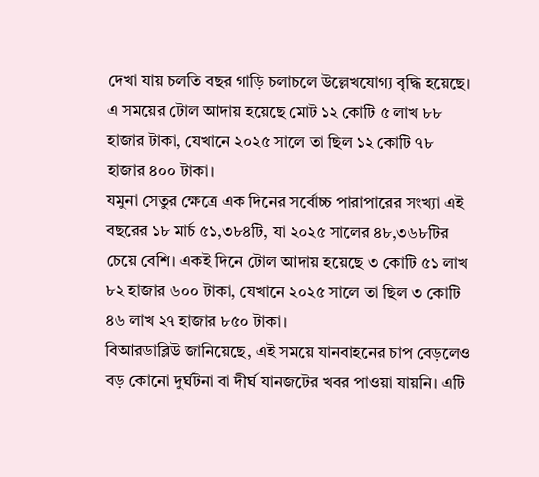দেখা যায় চলতি বছর গাড়ি চলাচলে উল্লেখযোগ্য বৃদ্ধি হয়েছে। এ সময়ের টোল আদায় হয়েছে মোট ১২ কোটি ৫ লাখ ৮৮ হাজার টাকা, যেখানে ২০২৫ সালে তা ছিল ১২ কোটি ৭৮ হাজার ৪০০ টাকা।
যমুনা সেতুর ক্ষেত্রে এক দিনের সর্বোচ্চ পারাপারের সংখ্যা এই বছরের ১৮ মার্চ ৫১,৩৮৪টি, যা ২০২৫ সালের ৪৮,৩৬৮টির চেয়ে বেশি। একই দিনে টোল আদায় হয়েছে ৩ কোটি ৫১ লাখ ৮২ হাজার ৬০০ টাকা, যেখানে ২০২৫ সালে তা ছিল ৩ কোটি ৪৬ লাখ ২৭ হাজার ৮৫০ টাকা।
বিআরডাব্লিউ জানিয়েছে, এই সময়ে যানবাহনের চাপ বেড়লেও বড় কোনো দুর্ঘটনা বা দীর্ঘ যানজটের খবর পাওয়া যায়নি। এটি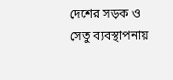দেশের সড়ক ও সেতু ব্যবস্থাপনায়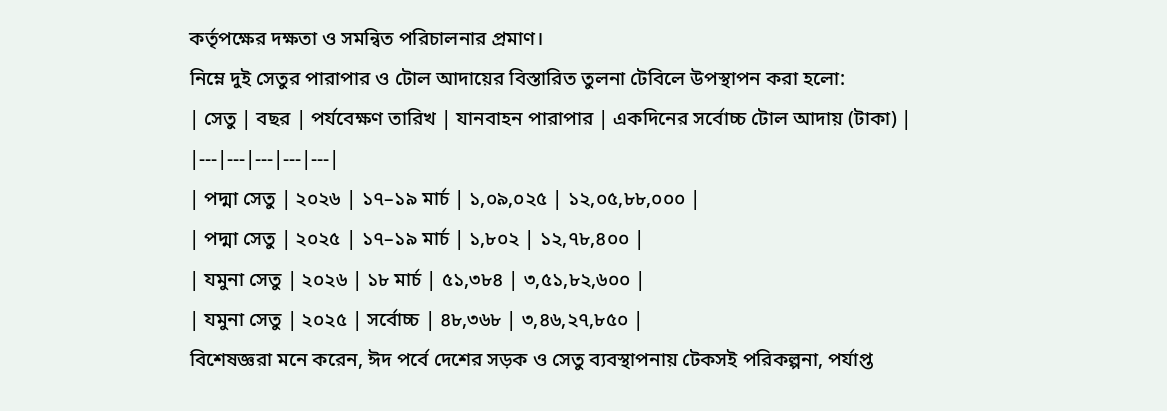কর্তৃপক্ষের দক্ষতা ও সমন্বিত পরিচালনার প্রমাণ।
নিম্নে দুই সেতুর পারাপার ও টোল আদায়ের বিস্তারিত তুলনা টেবিলে উপস্থাপন করা হলো:
| সেতু | বছর | পর্যবেক্ষণ তারিখ | যানবাহন পারাপার | একদিনের সর্বোচ্চ টোল আদায় (টাকা) |
|---|---|---|---|---|
| পদ্মা সেতু | ২০২৬ | ১৭–১৯ মার্চ | ১,০৯,০২৫ | ১২,০৫,৮৮,০০০ |
| পদ্মা সেতু | ২০২৫ | ১৭–১৯ মার্চ | ১,৮০২ | ১২,৭৮,৪০০ |
| যমুনা সেতু | ২০২৬ | ১৮ মার্চ | ৫১,৩৮৪ | ৩,৫১,৮২,৬০০ |
| যমুনা সেতু | ২০২৫ | সর্বোচ্চ | ৪৮,৩৬৮ | ৩,৪৬,২৭,৮৫০ |
বিশেষজ্ঞরা মনে করেন, ঈদ পর্বে দেশের সড়ক ও সেতু ব্যবস্থাপনায় টেকসই পরিকল্পনা, পর্যাপ্ত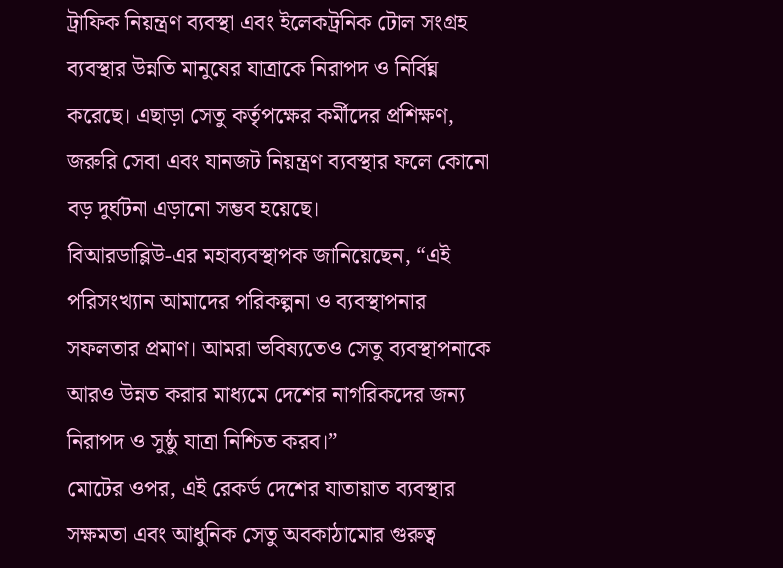ট্রাফিক নিয়ন্ত্রণ ব্যবস্থা এবং ইলেকট্রনিক টোল সংগ্রহ ব্যবস্থার উন্নতি মানুষের যাত্রাকে নিরাপদ ও নির্বিঘ্ন করেছে। এছাড়া সেতু কর্তৃপক্ষের কর্মীদের প্রশিক্ষণ, জরুরি সেবা এবং যানজট নিয়ন্ত্রণ ব্যবস্থার ফলে কোনো বড় দুর্ঘটনা এড়ানো সম্ভব হয়েছে।
বিআরডাব্লিউ-এর মহাব্যবস্থাপক জানিয়েছেন, “এই পরিসংখ্যান আমাদের পরিকল্পনা ও ব্যবস্থাপনার সফলতার প্রমাণ। আমরা ভবিষ্যতেও সেতু ব্যবস্থাপনাকে আরও উন্নত করার মাধ্যমে দেশের নাগরিকদের জন্য নিরাপদ ও সুষ্ঠু যাত্রা নিশ্চিত করব।”
মোটের ওপর, এই রেকর্ড দেশের যাতায়াত ব্যবস্থার সক্ষমতা এবং আধুনিক সেতু অবকাঠামোর গুরুত্ব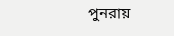পুনরায়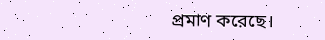প্রমাণ করেছে।